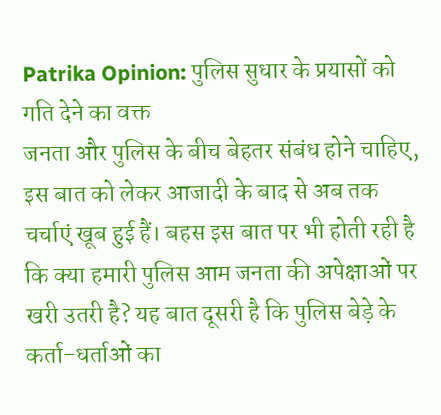Patrika Opinion: पुलिस सुधार के प्रयासों को गति देने का वक्त
जनता और पुलिस के बीच बेहतर संबंध होने चाहिए, इस बात को लेकर आजादी के बाद से अब तक चर्चाएं खूब हुई हैं। बहस इस बात पर भी होती रही है कि क्या हमारी पुलिस आम जनता की अपेक्षाओं पर खरी उतरी है? यह बात दूसरी है कि पुलिस बेड़े के कर्ता-धर्ताओं का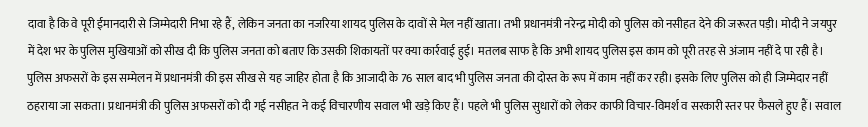दावा है कि वे पूरी ईमानदारी से जिम्मेदारी निभा रहे हैं, लेकिन जनता का नजरिया शायद पुलिस के दावों से मेल नहीं खाता। तभी प्रधानमंत्री नरेन्द्र मोदी को पुलिस को नसीहत देने की जरूरत पड़ी। मोदी ने जयपुर में देश भर के पुलिस मुखियाओं को सीख दी कि पुलिस जनता को बताए कि उसकी शिकायतों पर क्या कार्रवाई हुई। मतलब साफ है कि अभी शायद पुलिस इस काम को पूरी तरह से अंजाम नहीं दे पा रही है।
पुलिस अफसरों के इस सम्मेलन में प्रधानमंत्री की इस सीख से यह जाहिर होता है कि आजादी के 76 साल बाद भी पुलिस जनता की दोस्त के रूप में काम नहीं कर रही। इसके लिए पुलिस को ही जिम्मेदार नहीं ठहराया जा सकता। प्रधानमंत्री की पुलिस अफसरों को दी गई नसीहत ने कई विचारणीय सवाल भी खड़े किए हैं। पहले भी पुलिस सुधारों को लेकर काफी विचार-विमर्श व सरकारी स्तर पर फैसले हुए हैं। सवाल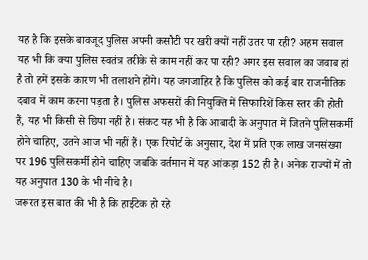यह है कि इसके बावजूद पुलिस अपनी कसौटी पर खरी क्यों नहीं उतर पा रही? अहम सवाल यह भी कि क्या पुलिस स्वतंत्र तरीके से काम नहीं कर पा रही? अगर इस सवाल का जवाब हां है तो हमें इसके कारण भी तलाशने होंगे। यह जगजाहिर है कि पुलिस को कई बार राजनीतिक दबाव में काम करना पड़ता है। पुलिस अफसरों की नियुक्ति में सिफारिशें किस स्तर की होती हैं, यह भी किसी से छिपा नहीं है। संकट यह भी है कि आबादी के अनुपात में जितने पुलिसकर्मी होने चाहिए, उतने आज भी नहीं हैं। एक रिपोर्ट के अनुसार, देश में प्रति एक लाख जनसंख्या पर 196 पुलिसकर्मी होने चाहिए जबकि वर्तमान में यह आंकड़ा 152 ही है। अनेक राज्यों में तो यह अनुपात 130 के भी नीचे है।
जरूरत इस बात की भी है कि हाईटेक हो रहे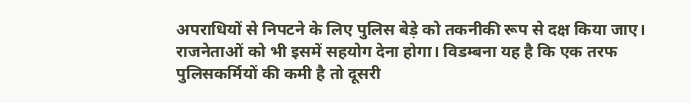अपराधियों से निपटने के लिए पुलिस बेड़े को तकनीकी रूप से दक्ष किया जाए। राजनेताओं को भी इसमें सहयोग देना होगा। विडम्बना यह है कि एक तरफ पुलिसकर्मियों की कमी है तो दूसरी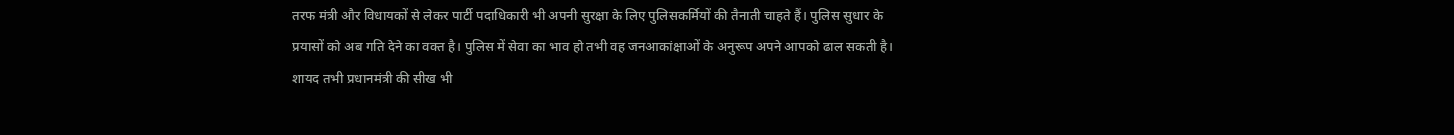तरफ मंत्री और विधायकों से लेकर पार्टी पदाधिकारी भी अपनी सुरक्षा के लिए पुलिसकर्मियों की तैनाती चाहते हैं। पुलिस सुधार के प्रयासों को अब गति देने का वक्त है। पुलिस में सेवा का भाव हो तभी वह जनआकांक्षाओं के अनुरूप अपने आपको ढाल सकती है। शायद तभी प्रधानमंत्री की सीख भी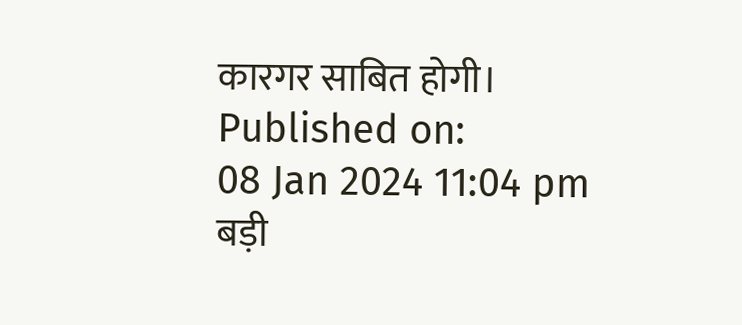कारगर साबित होगी।
Published on:
08 Jan 2024 11:04 pm
बड़ी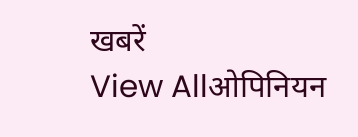खबरें
View Allओपिनियन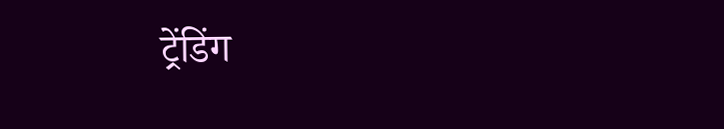ट्रेंडिंग